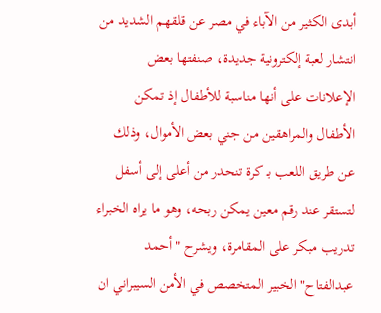أبدى الكثير من الآباء في مصر عن قلقهم الشديد من انتشار لعبة إلكترونية جديدة، صنفتها بعض الإعلانات على أنها مناسبة للأطفال إذ تمكن الأطفال والمراهقين من جني بعض الأموال، وذلك عن طريق اللعب بـ كرة تنحدر من أعلى إلى أسفل لتستقر عند رقم معين يمكن ربحه، وهو ما يراه الخبراء تدريب مبكر على المقامرة، ويشرح "أحمد عبدالفتاح" الخبير المتخصص في الأمن السيبراني ان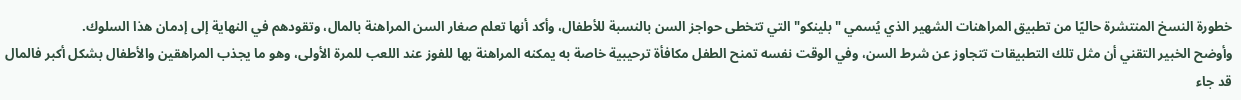خطورة النسخ المنتشرة حاليًا من تطبيق المراهنات الشهير الذي يُسمي "بلينكو" التي تتخطى حواجز السن بالنسبة للأطفال، وأكد أنها تعلم صغار السن المراهنة بالمال، وتقودهم في النهاية إلى إدمان هذا السلوك.
وأوضح الخبير التقني أن مثل تلك التطبيقات تتجاوز عن شرط السن، وفي الوقت نفسه تمنح الطفل مكافأة ترحيبية خاصة به يمكنه المراهنة بها للفوز عند اللعب للمرة الأولى، وهو ما يجذب المراهقين والأطفال بشكل أكبر فالمال قد جاء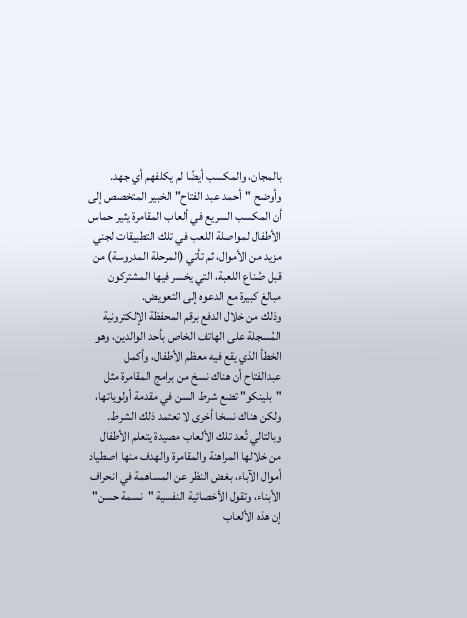بالمجان، والمكسب أيضًا لم يكلفهم أي جهد.
وأوضح "أحمد عبد الفتاح" الخبير المتخصص إلى أن المكسب السريع في ألعاب المقامرة يثير حماس الأطفال لمواصلة اللعب في تلك التطبيقات لجني مزيد من الأموال، ثم تأتي (المرحلة المدروسة) من قبل صُناع اللعبة، التي يخسر فيها المشتركون مبالغ كبيرة مع الدعوه إلى التعويض.
وذلك من خلال الدفع برقم المحفظة الإلكترونية المُسجلة على الهاتف الخاص بأحد الوالدين، وهو الخطأ الذي يقع فيه معظم الأطفال، وأكمل عبدالفتاح أن هناك نسخ من برامج المقامرة مثل "بلينكو" تضع شرط السن في مقدمة أولوياتها، ولكن هناك نسخا أخرى لا تعتمد ذلك الشرط.
وبالتالي تُعد تلك الألعاب مصيدة يتعلم الأطفال من خلالها المراهنة والمقامرة والهدف منها اصطياد أموال الآباء، بغض النظر عن المساهمة في انحراف الأبناء، وتقول الأخصائية النفسية "نسمة حسن" إن هذه الألعاب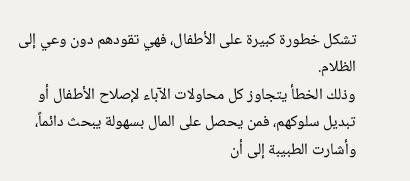تشكل خطورة كبيرة على الأطفال، فهي تقودهم دون وعي إلى الظلام.
وذلك الخطأ يتجاوز كل محاولات الآباء لإصلاح الأطفال أو تبديل سلوكهم، فمن يحصل على المال بسهولة يبحث دائماً، وأشارت الطبيبة إلى أن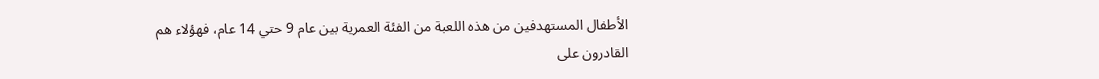الأطفال المستهدفين من هذه اللعبة من الفئة العمرية بين عام 9 حتي 14 عام، فهؤلاء هم القادرون على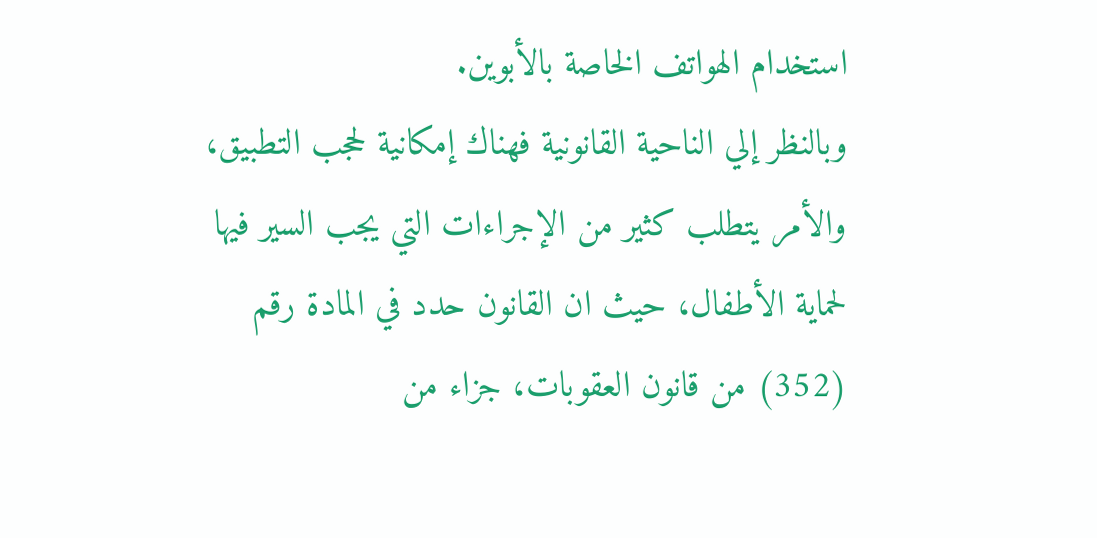استخدام الهواتف الخاصة بالأبوين.
وبالنظر إلي الناحية القانونية فهناك إمكانية لحجب التطبيق، والأمر يتطلب كثير من الإجراءات التي يجب السير فيها لحماية الأطفال، حيث ان القانون حدد في المادة رقم (352) من قانون العقوبات، جزاء من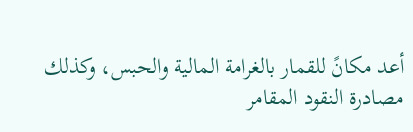أعد مكانً للقمار بالغرامة المالية والحبس، وكذلك مصادرة النقود المقامر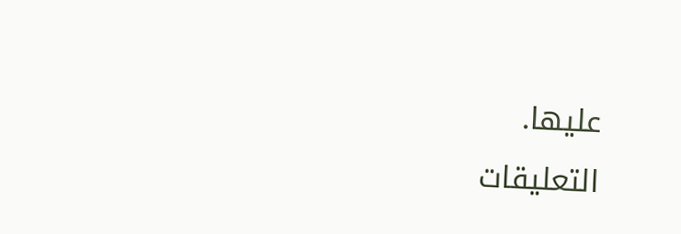عليها.
التعليقات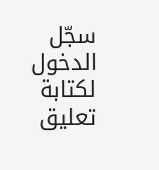سجّل الدخول لكتابة تعليق